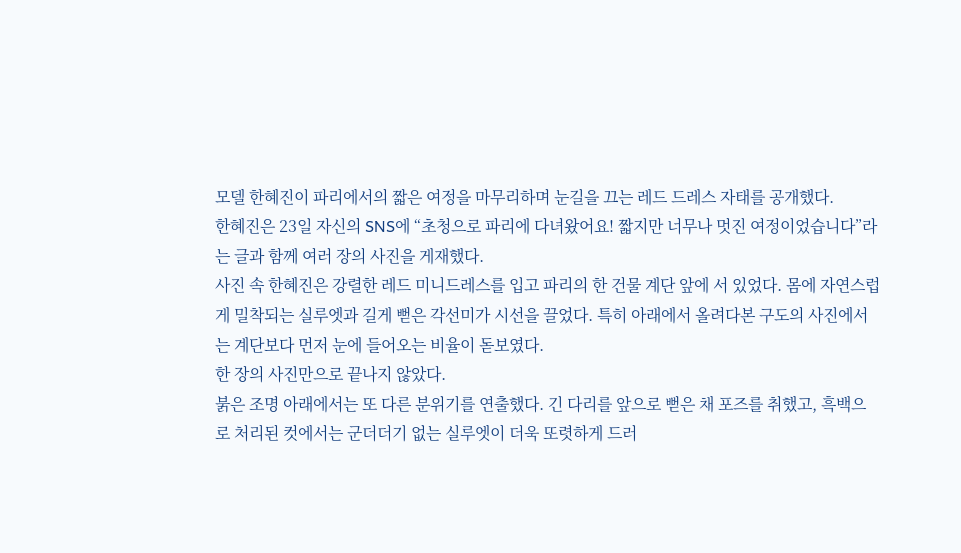모델 한혜진이 파리에서의 짧은 여정을 마무리하며 눈길을 끄는 레드 드레스 자태를 공개했다.
한혜진은 23일 자신의 SNS에 “초청으로 파리에 다녀왔어요! 짧지만 너무나 멋진 여정이었습니다”라는 글과 함께 여러 장의 사진을 게재했다.
사진 속 한혜진은 강렬한 레드 미니드레스를 입고 파리의 한 건물 계단 앞에 서 있었다. 몸에 자연스럽게 밀착되는 실루엣과 길게 뻗은 각선미가 시선을 끌었다. 특히 아래에서 올려다본 구도의 사진에서는 계단보다 먼저 눈에 들어오는 비율이 돋보였다.
한 장의 사진만으로 끝나지 않았다.
붉은 조명 아래에서는 또 다른 분위기를 연출했다. 긴 다리를 앞으로 뻗은 채 포즈를 취했고, 흑백으로 처리된 컷에서는 군더더기 없는 실루엣이 더욱 또렷하게 드러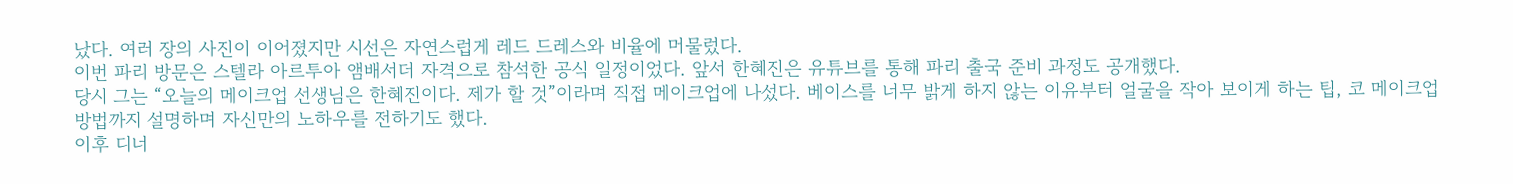났다. 여러 장의 사진이 이어졌지만 시선은 자연스럽게 레드 드레스와 비율에 머물렀다.
이번 파리 방문은 스텔라 아르투아 앰배서더 자격으로 참석한 공식 일정이었다. 앞서 한혜진은 유튜브를 통해 파리 출국 준비 과정도 공개했다.
당시 그는 “오늘의 메이크업 선생님은 한혜진이다. 제가 할 것”이라며 직접 메이크업에 나섰다. 베이스를 너무 밝게 하지 않는 이유부터 얼굴을 작아 보이게 하는 팁, 코 메이크업 방법까지 설명하며 자신만의 노하우를 전하기도 했다.
이후 디너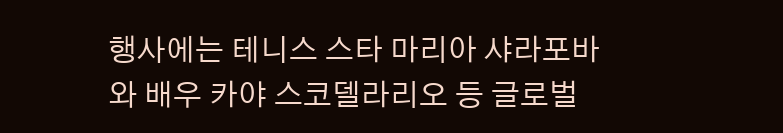행사에는 테니스 스타 마리아 샤라포바와 배우 카야 스코델라리오 등 글로벌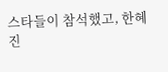스타들이 참석했고, 한혜진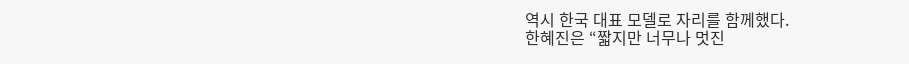역시 한국 대표 모델로 자리를 함께했다.
한혜진은 “짧지만 너무나 멋진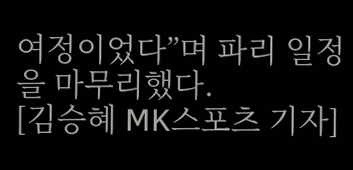여정이었다”며 파리 일정을 마무리했다.
[김승혜 MK스포츠 기자]